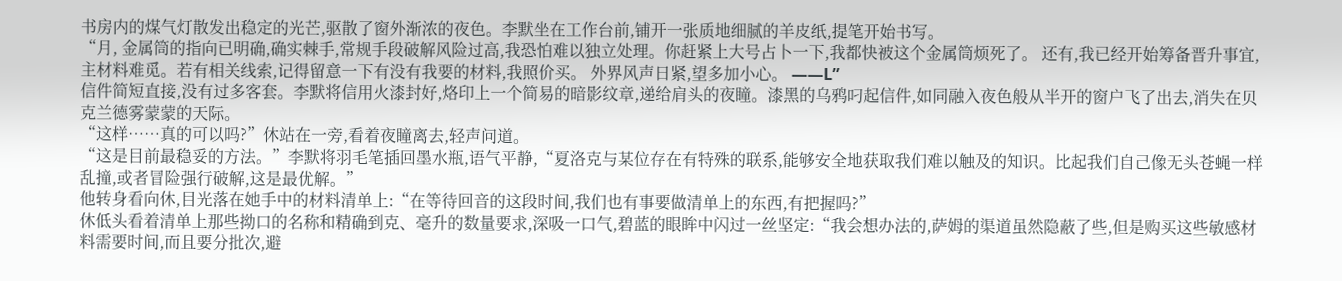书房内的煤气灯散发出稳定的光芒,驱散了窗外渐浓的夜色。李默坐在工作台前,铺开一张质地细腻的羊皮纸,提笔开始书写。
“月, 金属筒的指向已明确,确实棘手,常规手段破解风险过高,我恐怕难以独立处理。你赶紧上大号占卜一下,我都快被这个金属筒烦死了。 还有,我已经开始筹备晋升事宜,主材料难觅。若有相关线索,记得留意一下有没有我要的材料,我照价买。 外界风声日紧,望多加小心。 ——L”
信件简短直接,没有过多客套。李默将信用火漆封好,烙印上一个简易的暗影纹章,递给肩头的夜瞳。漆黑的乌鸦叼起信件,如同融入夜色般从半开的窗户飞了出去,消失在贝克兰德雾蒙蒙的天际。
“这样……真的可以吗?”休站在一旁,看着夜瞳离去,轻声问道。
“这是目前最稳妥的方法。”李默将羽毛笔插回墨水瓶,语气平静,“夏洛克与某位存在有特殊的联系,能够安全地获取我们难以触及的知识。比起我们自己像无头苍蝇一样乱撞,或者冒险强行破解,这是最优解。”
他转身看向休,目光落在她手中的材料清单上:“在等待回音的这段时间,我们也有事要做清单上的东西,有把握吗?”
休低头看着清单上那些拗口的名称和精确到克、毫升的数量要求,深吸一口气,碧蓝的眼眸中闪过一丝坚定:“我会想办法的,萨姆的渠道虽然隐蔽了些,但是购买这些敏感材料需要时间,而且要分批次,避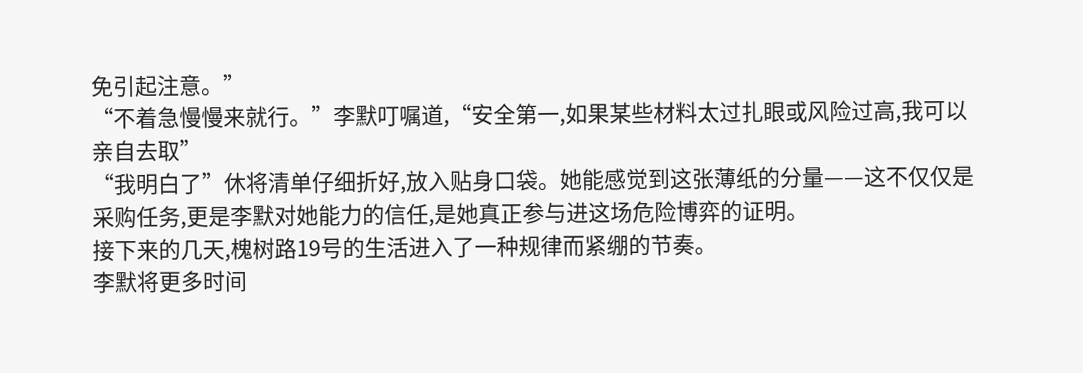免引起注意。”
“不着急慢慢来就行。”李默叮嘱道,“安全第一,如果某些材料太过扎眼或风险过高,我可以亲自去取”
“我明白了”休将清单仔细折好,放入贴身口袋。她能感觉到这张薄纸的分量——这不仅仅是采购任务,更是李默对她能力的信任,是她真正参与进这场危险博弈的证明。
接下来的几天,槐树路19号的生活进入了一种规律而紧绷的节奏。
李默将更多时间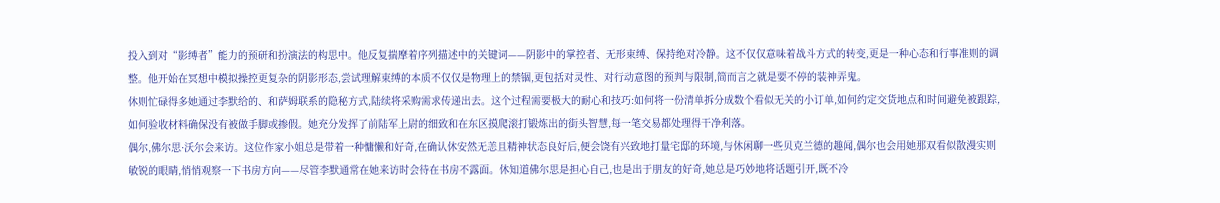投入到对“影缚者”能力的预研和扮演法的构思中。他反复揣摩着序列描述中的关键词——阴影中的掌控者、无形束缚、保持绝对冷静。这不仅仅意味着战斗方式的转变,更是一种心态和行事准则的调整。他开始在冥想中模拟操控更复杂的阴影形态,尝试理解束缚的本质不仅仅是物理上的禁锢,更包括对灵性、对行动意图的预判与限制,简而言之就是要不停的装神弄鬼。
休则忙碌得多她通过李默给的、和萨姆联系的隐秘方式,陆续将采购需求传递出去。这个过程需要极大的耐心和技巧:如何将一份清单拆分成数个看似无关的小订单,如何约定交货地点和时间避免被跟踪,如何验收材料确保没有被做手脚或掺假。她充分发挥了前陆军上尉的细致和在东区摸爬滚打锻炼出的街头智慧,每一笔交易都处理得干净利落。
偶尔,佛尔思·沃尔会来访。这位作家小姐总是带着一种慵懒和好奇,在确认休安然无恙且精神状态良好后,便会饶有兴致地打量宅邸的环境,与休闲聊一些贝克兰德的趣闻,偶尔也会用她那双看似散漫实则敏锐的眼睛,悄悄观察一下书房方向——尽管李默通常在她来访时会待在书房不露面。休知道佛尔思是担心自己,也是出于朋友的好奇,她总是巧妙地将话题引开,既不冷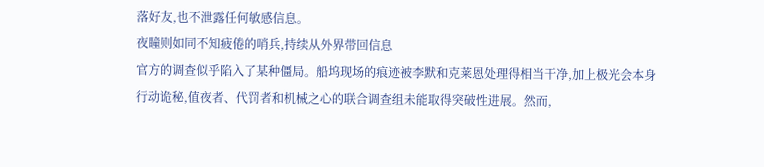落好友,也不泄露任何敏感信息。
夜瞳则如同不知疲倦的哨兵,持续从外界带回信息
官方的调查似乎陷入了某种僵局。船坞现场的痕迹被李默和克莱恩处理得相当干净,加上极光会本身行动诡秘,值夜者、代罚者和机械之心的联合调查组未能取得突破性进展。然而,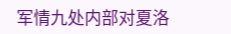军情九处内部对夏洛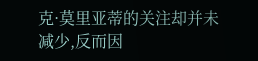克·莫里亚蒂的关注却并未减少,反而因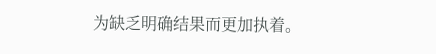为缺乏明确结果而更加执着。